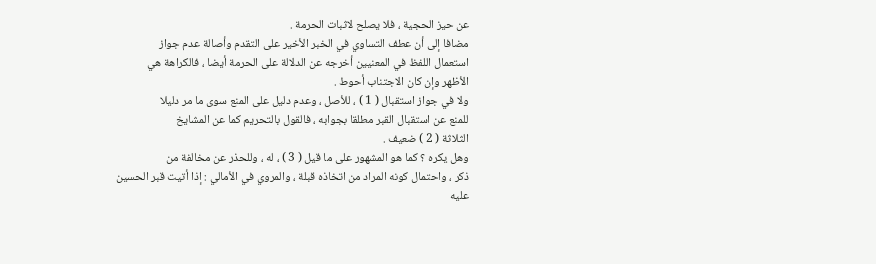عن حيز الحجية ، فلا يصلح لاثبات الحرمة .
مضافا إلى أن عطف التساوي في الخبر الأخير على التقدم وأصالة عدم جواز
استعمال اللفظ في المعنيين أخرجه عن الدلالة على الحرمة أيضا ، فالكراهة هي
الأظهر وإن كان الاجتناب أحوط .
ولا في جواز استقبال ( 1 ) ، للأصل ، وعدم دليل على المنع سوى ما مر دليلا
للمنع عن استقبال القبر مطلقا بجوابه ، فالقول بالتحريم كما عن المشايخ
الثلاثة ( 2 ) ضعيف .
وهل يكره ؟ كما هو المشهور على ما قيل ( 3 ) ، له ، وللحذر عن مخالفة من
ذكر ، واحتمال كونه المراد من اتخاذه قبلة ، والمروي في الأمالي : إذا أتيت قبر الحسين
عليه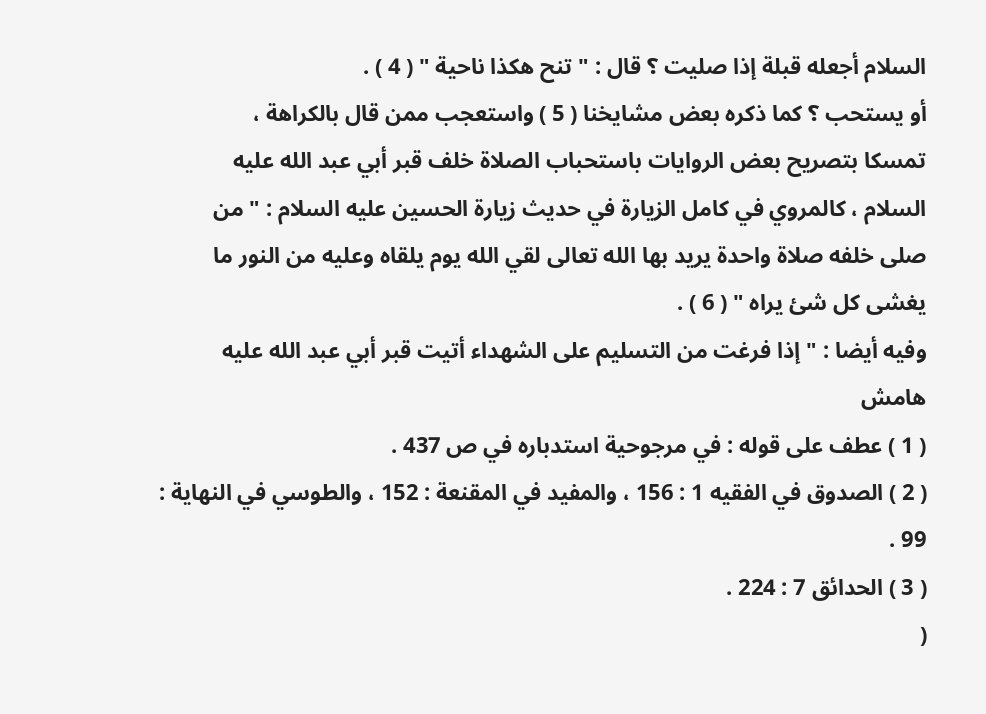السلام أجعله قبلة إذا صليت ؟ قال : " تنح هكذا ناحية " ( 4 ) .
أو يستحب ؟ كما ذكره بعض مشايخنا ( 5 ) واستعجب ممن قال بالكراهة ،
تمسكا بتصريح بعض الروايات باستحباب الصلاة خلف قبر أبي عبد الله عليه
السلام ، كالمروي في كامل الزيارة في حديث زيارة الحسين عليه السلام : " من
صلى خلفه صلاة واحدة يريد بها الله تعالى لقي الله يوم يلقاه وعليه من النور ما
يغشى كل شئ يراه " ( 6 ) .
وفيه أيضا : " إذا فرغت من التسليم على الشهداء أتيت قبر أبي عبد الله عليه
هامش
( 1 ) عطف على قوله : في مرجوحية استدباره في ص 437 .
( 2 ) الصدوق في الفقيه 1 : 156 ، والمفيد في المقنعة : 152 ، والطوسي في النهاية : 99 .
( 3 ) الحدائق 7 : 224 .
(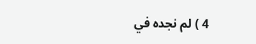4 ) لم نجده في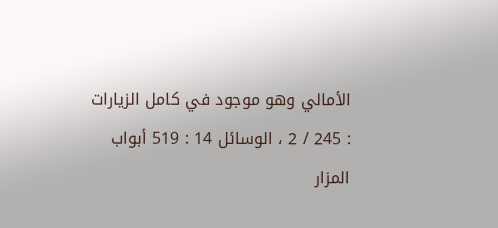الأمالي وهو موجود في كامل الزيارات : 245 / 2 ، الوسائل 14 : 519 أبواب المزار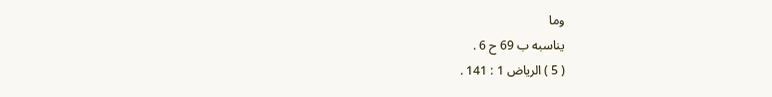وما
يناسبه ب 69 ح 6 .
( 5 ) الرياض 1 : 141 .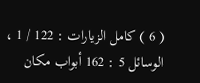( 6 ) كامل الزيارات : 122 / 1 ، الوسائل 5 : 162 أبواب مكان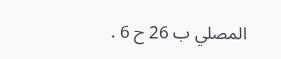المصلي ب 26 ح 6 .